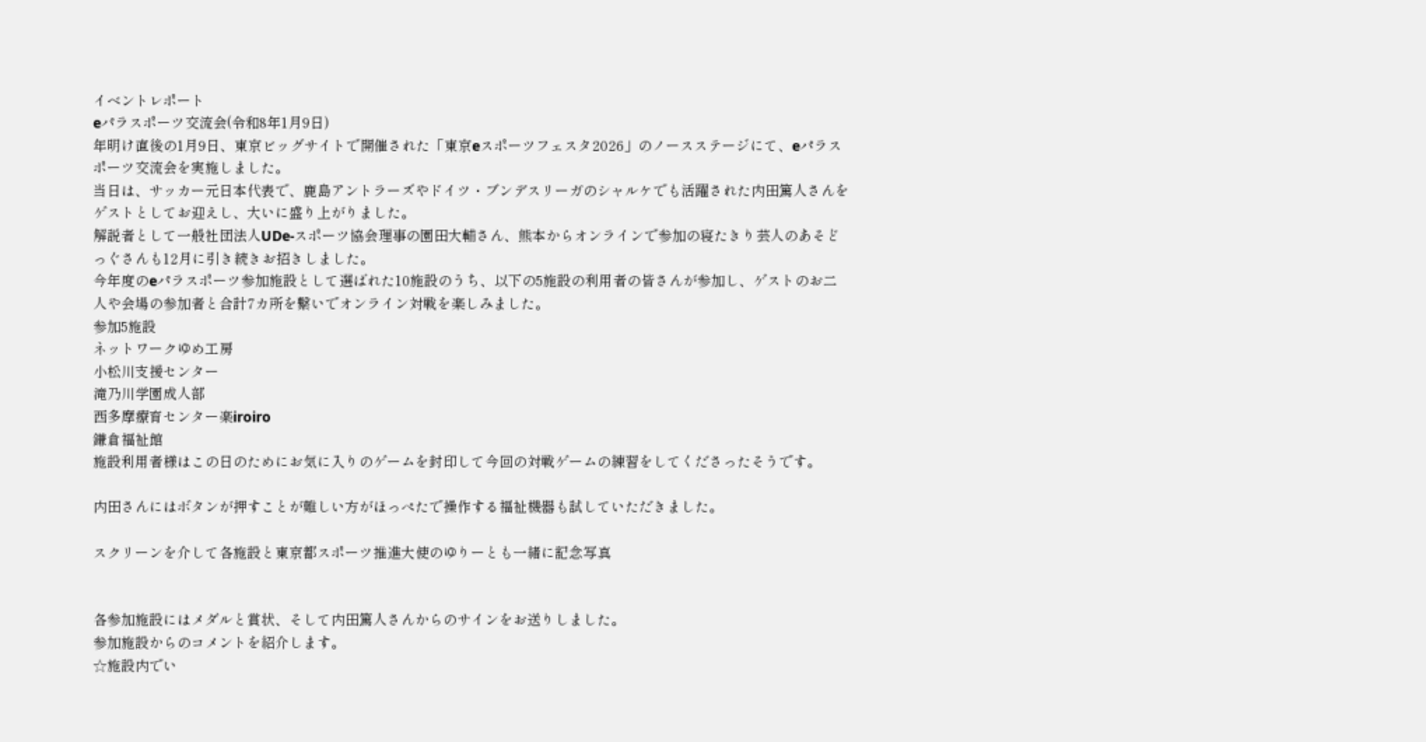イベントレポート
eパラスポーツ交流会(令和8年1月9日)
年明け直後の1月9日、東京ビッグサイトで開催された「東京eスポーツフェスタ2026」のノースステージにて、eパラスポーツ交流会を実施しました。
当日は、サッカー元日本代表で、鹿島アントラーズやドイツ・ブンデスリーガのシャルケでも活躍された内田篤人さんをゲストとしてお迎えし、大いに盛り上がりました。
解説者として一般社団法人UDe-スポーツ協会理事の園田大輔さん、熊本からオンラインで参加の寝たきり芸人のあそどっぐさんも12月に引き続きお招きしました。
今年度のeパラスポーツ参加施設として選ばれた10施設のうち、以下の5施設の利用者の皆さんが参加し、ゲストのお二人や会場の参加者と合計7カ所を繋いでオンライン対戦を楽しみました。
参加5施設
ネットワークゆめ工房
小松川支援センター
滝乃川学園成人部
西多摩療育センター楽iroiro
鎌倉福祉館
施設利用者様はこの日のためにお気に入りのゲームを封印して今回の対戦ゲームの練習をしてくださったそうです。

内田さんにはボタンが押すことが難しい方がほっぺたで操作する福祉機器も試していただきました。

スクリーンを介して各施設と東京都スポーツ推進大使のゆりーとも一緒に記念写真


各参加施設にはメダルと賞状、そして内田篤人さんからのサインをお送りしました。
参加施設からのコメントを紹介します。
☆施設内でい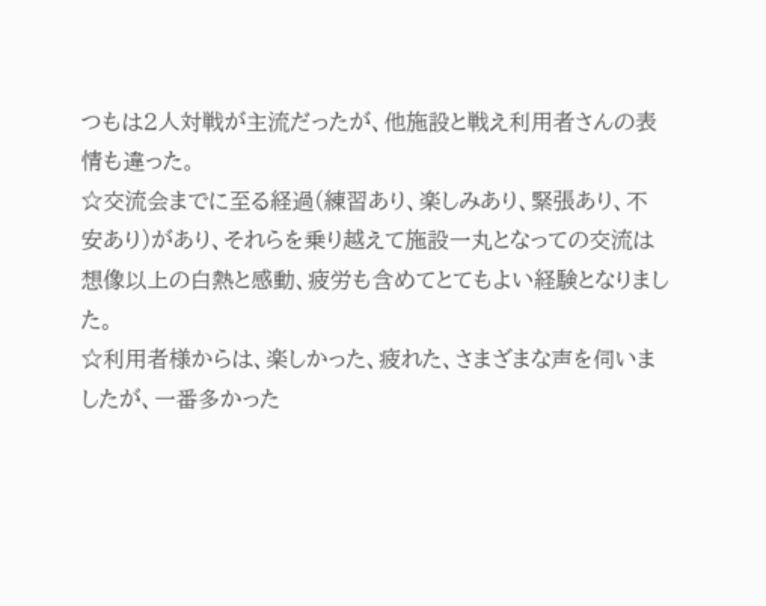つもは2人対戦が主流だったが、他施設と戦え利用者さんの表情も違った。
☆交流会までに至る経過(練習あり、楽しみあり、緊張あり、不安あり)があり、それらを乗り越えて施設一丸となっての交流は想像以上の白熱と感動、疲労も含めてとてもよい経験となりました。
☆利用者様からは、楽しかった、疲れた、さまざまな声を伺いましたが、一番多かった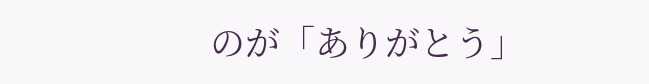のが「ありがとう」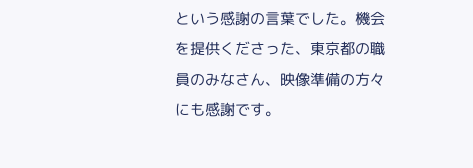という感謝の言葉でした。機会を提供くださった、東京都の職員のみなさん、映像準備の方々にも感謝です。